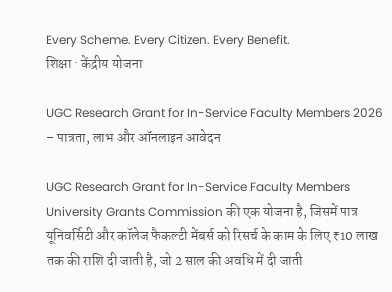Every Scheme. Every Citizen. Every Benefit.
शिक्षा · केंद्रीय योजना

UGC Research Grant for In-Service Faculty Members 2026 – पात्रता, लाभ और ऑनलाइन आवेदन

UGC Research Grant for In-Service Faculty Members University Grants Commission की एक योजना है, जिसमें पात्र यूनिवर्सिटी और कॉलेज फैकल्टी मेंबर्स को रिसर्च के काम के लिए ₹10 लाख तक की राशि दी जाती है, जो 2 साल की अवधि में दी जाती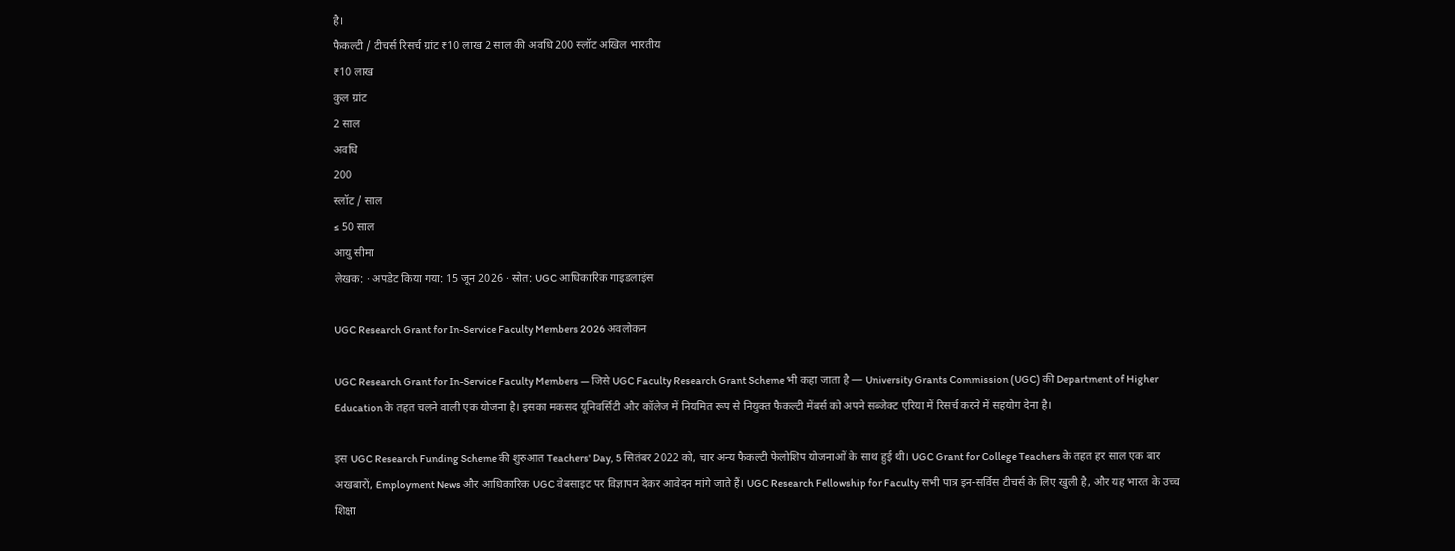है।
फैकल्टी / टीचर्स रिसर्च ग्रांट ₹10 लाख 2 साल की अवधि 200 स्लॉट अखिल भारतीय
₹10 लाख
कुल ग्रांट
2 साल
अवधि
200
स्लॉट / साल
≤ 50 साल
आयु सीमा
लेखक: · अपडेट किया गया: 15 जून 2026 · स्रोत: UGC आधिकारिक गाइडलाइंस

UGC Research Grant for In-Service Faculty Members 2026 अवलोकन

UGC Research Grant for In-Service Faculty Members — जिसे UGC Faculty Research Grant Scheme भी कहा जाता है — University Grants Commission (UGC) की Department of Higher Education के तहत चलने वाली एक योजना है। इसका मकसद यूनिवर्सिटी और कॉलेज में नियमित रूप से नियुक्त फैकल्टी मेंबर्स को अपने सब्जेक्ट एरिया में रिसर्च करने में सहयोग देना है।

इस UGC Research Funding Scheme की शुरुआत Teachers' Day, 5 सितंबर 2022 को, चार अन्य फैकल्टी फेलोशिप योजनाओं के साथ हुई थी। UGC Grant for College Teachers के तहत हर साल एक बार अखबारों, Employment News और आधिकारिक UGC वेबसाइट पर विज्ञापन देकर आवेदन मांगे जाते हैं। UGC Research Fellowship for Faculty सभी पात्र इन-सर्विस टीचर्स के लिए खुली है, और यह भारत के उच्च शिक्षा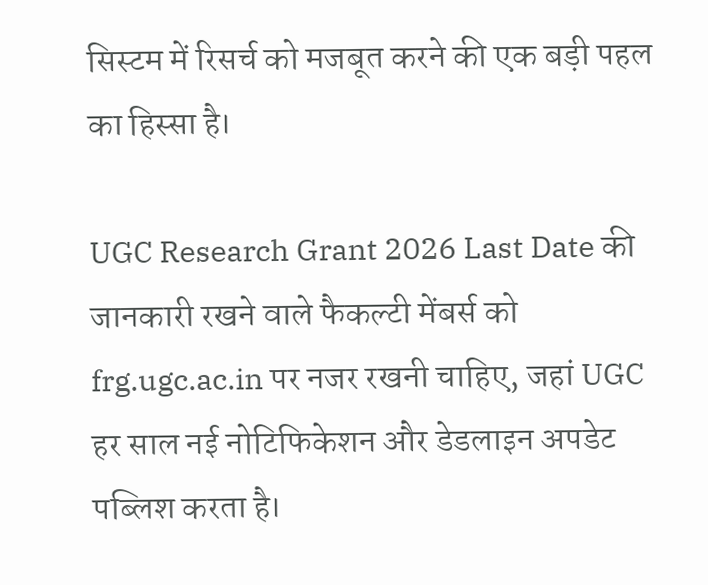सिस्टम में रिसर्च को मजबूत करने की एक बड़ी पहल का हिस्सा है।

UGC Research Grant 2026 Last Date की जानकारी रखने वाले फैकल्टी मेंबर्स को frg.ugc.ac.in पर नजर रखनी चाहिए, जहां UGC हर साल नई नोटिफिकेशन और डेडलाइन अपडेट पब्लिश करता है।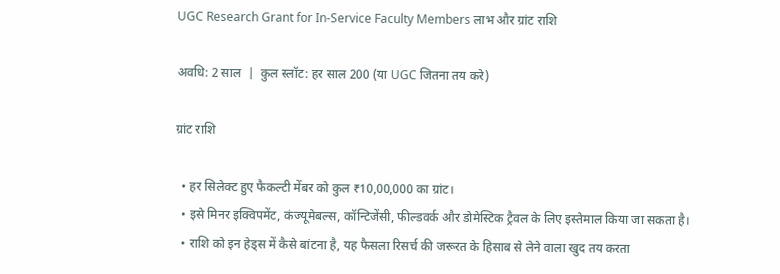UGC Research Grant for In-Service Faculty Members लाभ और ग्रांट राशि

अवधि: 2 साल  |  कुल स्लॉट: हर साल 200 (या UGC जितना तय करे)

ग्रांट राशि

  • हर सिलेक्ट हुए फैकल्टी मेंबर को कुल ₹10,00,000 का ग्रांट।
  • इसे मिनर इक्विपमेंट, कंज्यूमेबल्स, कॉन्टिजेंसी, फील्डवर्क और डोमेस्टिक ट्रैवल के लिए इस्तेमाल किया जा सकता है।
  • राशि को इन हेड्स में कैसे बांटना है, यह फैसला रिसर्च की जरूरत के हिसाब से लेने वाला खुद तय करता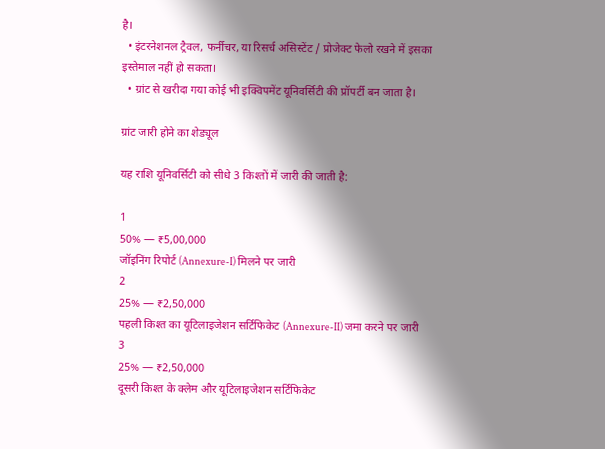है।
  • इंटरनेशनल ट्रैवल, फर्नीचर, या रिसर्च असिस्टेंट / प्रोजेक्ट फेलो रखने में इसका इस्तेमाल नहीं हो सकता।
  • ग्रांट से खरीदा गया कोई भी इक्विपमेंट यूनिवर्सिटी की प्रॉपर्टी बन जाता है।

ग्रांट जारी होने का शेड्यूल

यह राशि यूनिवर्सिटी को सीधे 3 किश्तों में जारी की जाती है:

1
50% — ₹5,00,000
जॉइनिंग रिपोर्ट (Annexure-I) मिलने पर जारी
2
25% — ₹2,50,000
पहली किश्त का यूटिलाइजेशन सर्टिफिकेट (Annexure-II) जमा करने पर जारी
3
25% — ₹2,50,000
दूसरी किश्त के क्लेम और यूटिलाइजेशन सर्टिफिकेट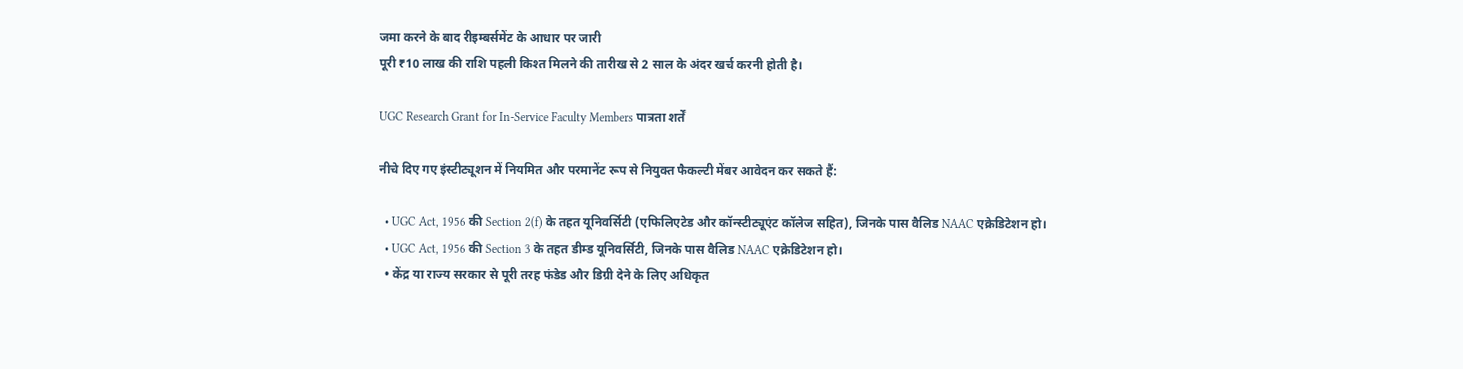जमा करने के बाद रीइम्बर्समेंट के आधार पर जारी
पूरी ₹10 लाख की राशि पहली किश्त मिलने की तारीख से 2 साल के अंदर खर्च करनी होती है।

UGC Research Grant for In-Service Faculty Members पात्रता शर्तें

नीचे दिए गए इंस्टीट्यूशन में नियमित और परमानेंट रूप से नियुक्त फैकल्टी मेंबर आवेदन कर सकते हैं:

  • UGC Act, 1956 की Section 2(f) के तहत यूनिवर्सिटी (एफिलिएटेड और कॉन्स्टीट्यूएंट कॉलेज सहित), जिनके पास वैलिड NAAC एक्रेडिटेशन हो।
  • UGC Act, 1956 की Section 3 के तहत डीम्ड यूनिवर्सिटी, जिनके पास वैलिड NAAC एक्रेडिटेशन हो।
  • केंद्र या राज्य सरकार से पूरी तरह फंडेड और डिग्री देने के लिए अधिकृत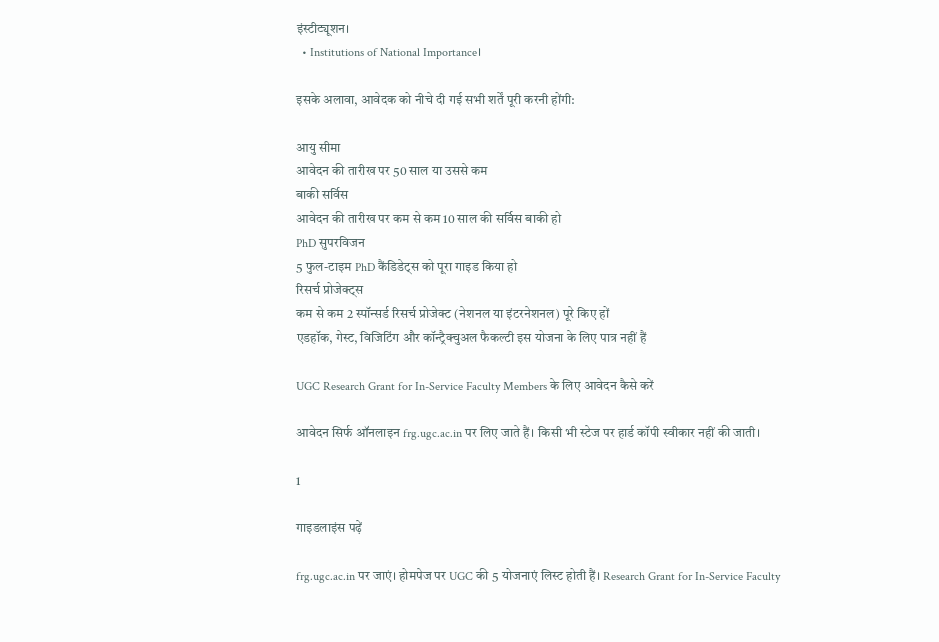इंस्टीट्यूशन।
  • Institutions of National Importance।

इसके अलावा, आवेदक को नीचे दी गई सभी शर्तें पूरी करनी होंगी:

आयु सीमा
आवेदन की तारीख पर 50 साल या उससे कम
बाकी सर्विस
आवेदन की तारीख पर कम से कम 10 साल की सर्विस बाकी हो
PhD सुपरविजन
5 फुल-टाइम PhD कैंडिडेट्स को पूरा गाइड किया हो
रिसर्च प्रोजेक्ट्स
कम से कम 2 स्पॉन्सर्ड रिसर्च प्रोजेक्ट (नेशनल या इंटरनेशनल) पूरे किए हों
एडहॉक, गेस्ट, विजिटिंग और कॉन्ट्रैक्चुअल फैकल्टी इस योजना के लिए पात्र नहीं हैं

UGC Research Grant for In-Service Faculty Members के लिए आवेदन कैसे करें

आवेदन सिर्फ ऑनलाइन frg.ugc.ac.in पर लिए जाते हैं। किसी भी स्टेज पर हार्ड कॉपी स्वीकार नहीं की जाती।

1

गाइडलाइंस पढ़ें

frg.ugc.ac.in पर जाएं। होमपेज पर UGC की 5 योजनाएं लिस्ट होती हैं। Research Grant for In-Service Faculty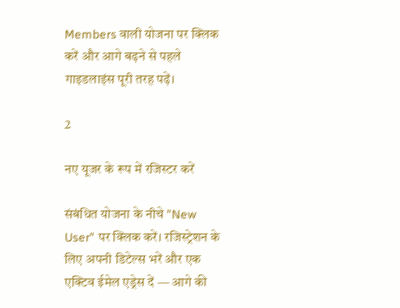Members वाली योजना पर क्लिक करें और आगे बढ़ने से पहले गाइडलाइंस पूरी तरह पढ़ें।

2

नए यूजर के रूप में रजिस्टर करें

संबंधित योजना के नीचे "New User" पर क्लिक करें। रजिस्ट्रेशन के लिए अपनी डिटेल्स भरें और एक एक्टिव ईमेल एड्रेस दें — आगे की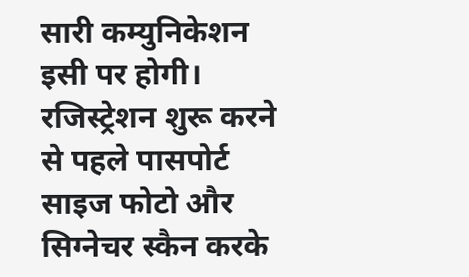सारी कम्युनिकेशन इसी पर होगी। रजिस्ट्रेशन शुरू करने से पहले पासपोर्ट साइज फोटो और सिग्नेचर स्कैन करके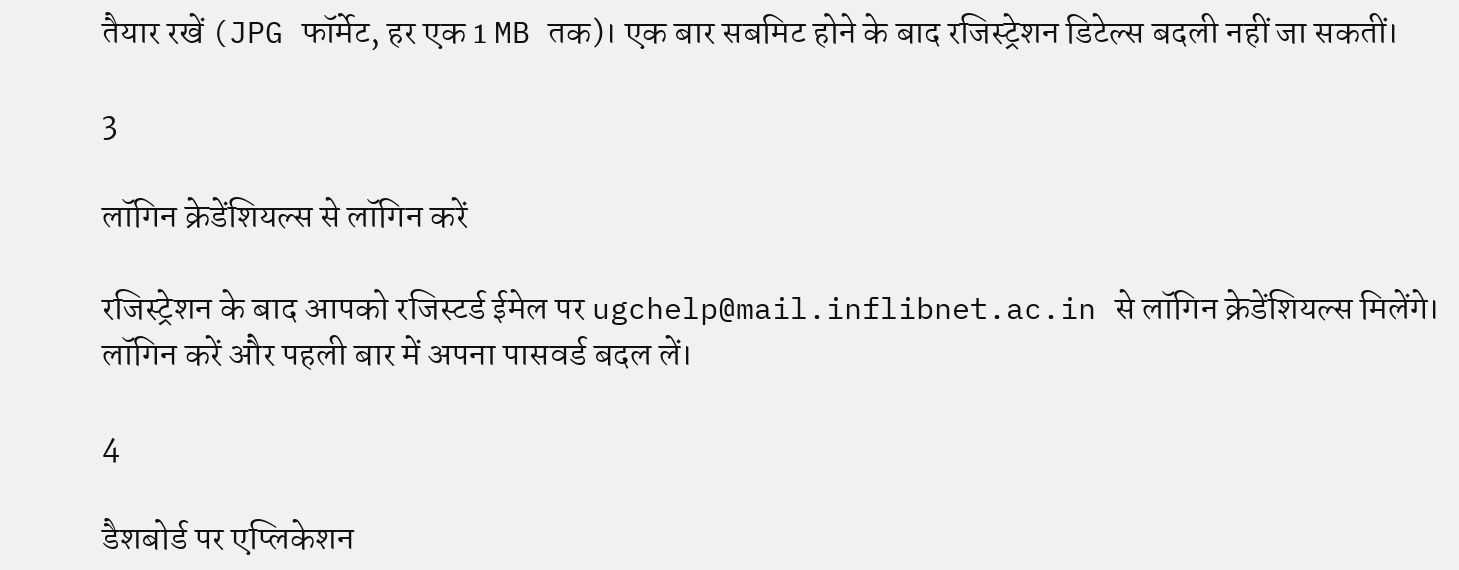तैयार रखें (JPG फॉर्मेट, हर एक 1 MB तक)। एक बार सबमिट होने के बाद रजिस्ट्रेशन डिटेल्स बदली नहीं जा सकतीं।

3

लॉगिन क्रेडेंशियल्स से लॉगिन करें

रजिस्ट्रेशन के बाद आपको रजिस्टर्ड ईमेल पर ugchelp@mail.inflibnet.ac.in से लॉगिन क्रेडेंशियल्स मिलेंगे। लॉगिन करें और पहली बार में अपना पासवर्ड बदल लें।

4

डैशबोर्ड पर एप्लिकेशन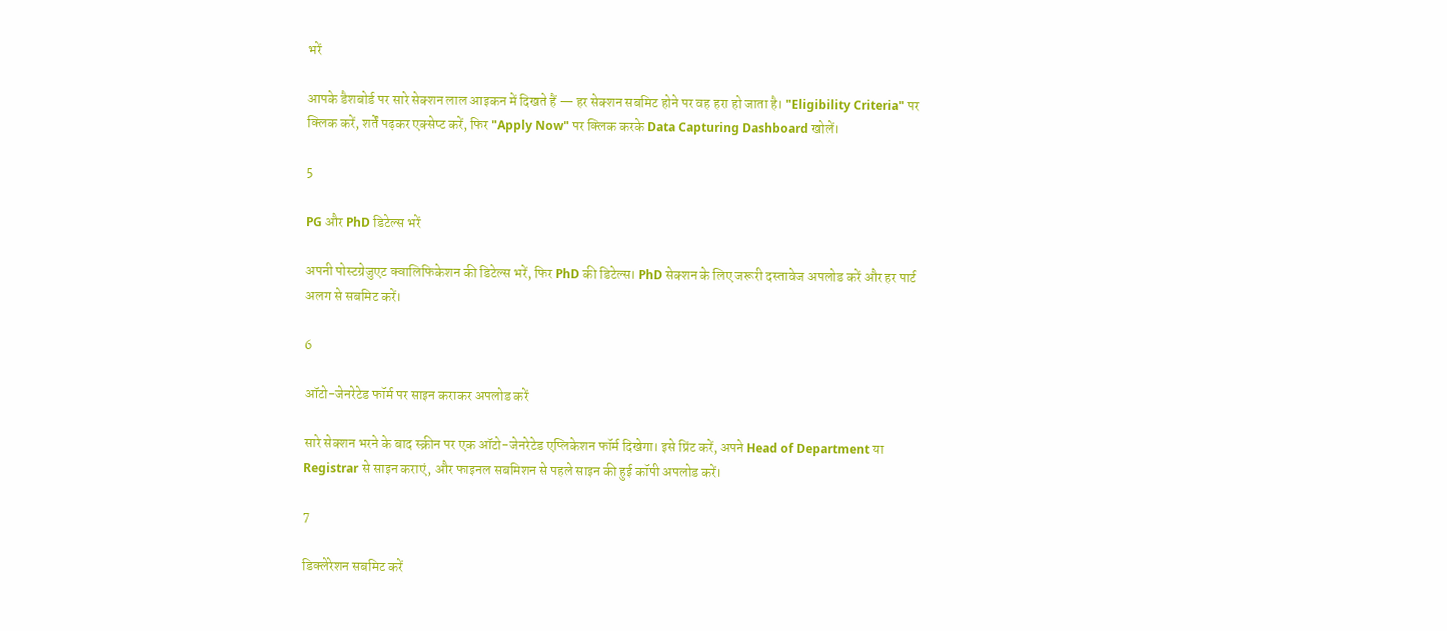भरें

आपके डैशबोर्ड पर सारे सेक्शन लाल आइकन में दिखते हैं — हर सेक्शन सबमिट होने पर वह हरा हो जाता है। "Eligibility Criteria" पर क्लिक करें, शर्तें पढ़कर एक्सेप्ट करें, फिर "Apply Now" पर क्लिक करके Data Capturing Dashboard खोलें।

5

PG और PhD डिटेल्स भरें

अपनी पोस्टग्रेजुएट क्वालिफिकेशन की डिटेल्स भरें, फिर PhD की डिटेल्स। PhD सेक्शन के लिए जरूरी दस्तावेज अपलोड करें और हर पार्ट अलग से सबमिट करें।

6

ऑटो-जेनरेटेड फॉर्म पर साइन कराकर अपलोड करें

सारे सेक्शन भरने के बाद स्क्रीन पर एक ऑटो-जेनरेटेड एप्लिकेशन फॉर्म दिखेगा। इसे प्रिंट करें, अपने Head of Department या Registrar से साइन कराएं, और फाइनल सबमिशन से पहले साइन की हुई कॉपी अपलोड करें।

7

डिक्लेरेशन सबमिट करें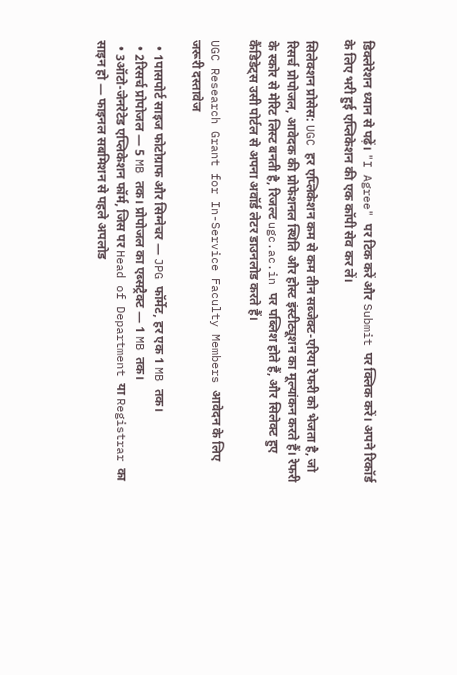डिक्लेरेशन ध्यान से पढ़ें। "I Agree" पर टिक करें और Submit पर क्लिक करें। अपने रिकॉर्ड के लिए भरी हुई एप्लिकेशन की एक कॉपी सेव कर लें।

सिलेक्शन प्रोसेस: UGC हर एप्लिकेशन कम से कम तीन सब्जेक्ट-एरिया रेफरी को भेजता है, जो रिसर्च प्रोपोजल, आवेदक की प्रोफेशनल स्थिति और होस्ट इंस्टीट्यूशन का मूल्यांकन करते हैं। रेफरी के स्कोर से मेरिट लिस्ट बनती है, रिजल्ट ugc.ac.in पर पब्लिश होते हैं, और सिलेक्ट हुए कैंडिडेट्स उसी पोर्टल से अपना अवॉर्ड लेटर डाउनलोड करते हैं।

UGC Research Grant for In-Service Faculty Members आवेदन के लिए जरूरी दस्तावेज

  • 1पासपोर्ट साइज फोटोग्राफ और सिग्नेचर — JPG फॉर्मेट, हर एक 1 MB तक।
  • 2रिसर्च प्रोपोजल — 5 MB तक। प्रोपोजल का एब्सट्रैक्ट — 1 MB तक।
  • 3ऑटो-जेनरेटेड एप्लिकेशन फॉर्म, जिस पर Head of Department या Registrar का साइन हो — फाइनल सबमिशन से पहले अपलोड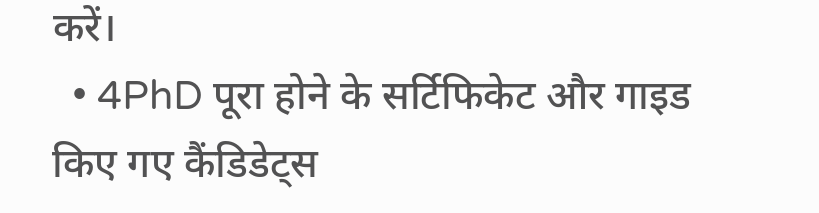करें।
  • 4PhD पूरा होने के सर्टिफिकेट और गाइड किए गए कैंडिडेट्स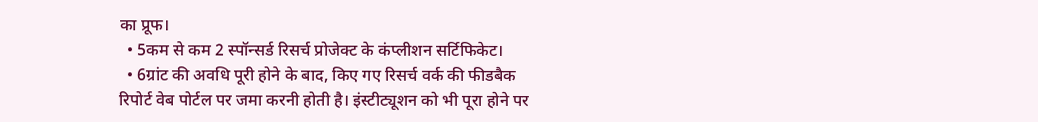का प्रूफ।
  • 5कम से कम 2 स्पॉन्सर्ड रिसर्च प्रोजेक्ट के कंप्लीशन सर्टिफिकेट।
  • 6ग्रांट की अवधि पूरी होने के बाद, किए गए रिसर्च वर्क की फीडबैक रिपोर्ट वेब पोर्टल पर जमा करनी होती है। इंस्टीट्यूशन को भी पूरा होने पर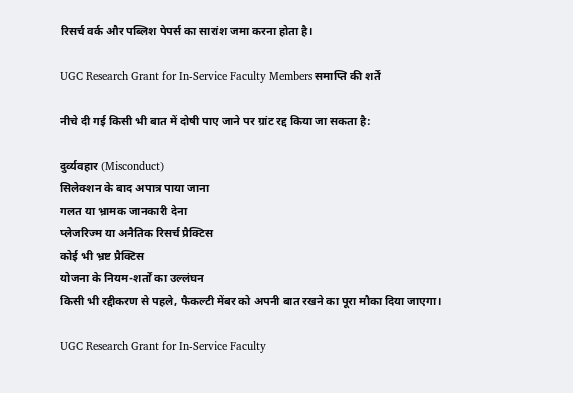रिसर्च वर्क और पब्लिश पेपर्स का सारांश जमा करना होता है।

UGC Research Grant for In-Service Faculty Members समाप्ति की शर्तें

नीचे दी गई किसी भी बात में दोषी पाए जाने पर ग्रांट रद्द किया जा सकता है:

दुर्व्यवहार (Misconduct)
सिलेक्शन के बाद अपात्र पाया जाना
गलत या भ्रामक जानकारी देना
प्लेजरिज्म या अनैतिक रिसर्च प्रैक्टिस
कोई भी भ्रष्ट प्रैक्टिस
योजना के नियम-शर्तों का उल्लंघन
किसी भी रद्दीकरण से पहले, फैकल्टी मेंबर को अपनी बात रखने का पूरा मौका दिया जाएगा।

UGC Research Grant for In-Service Faculty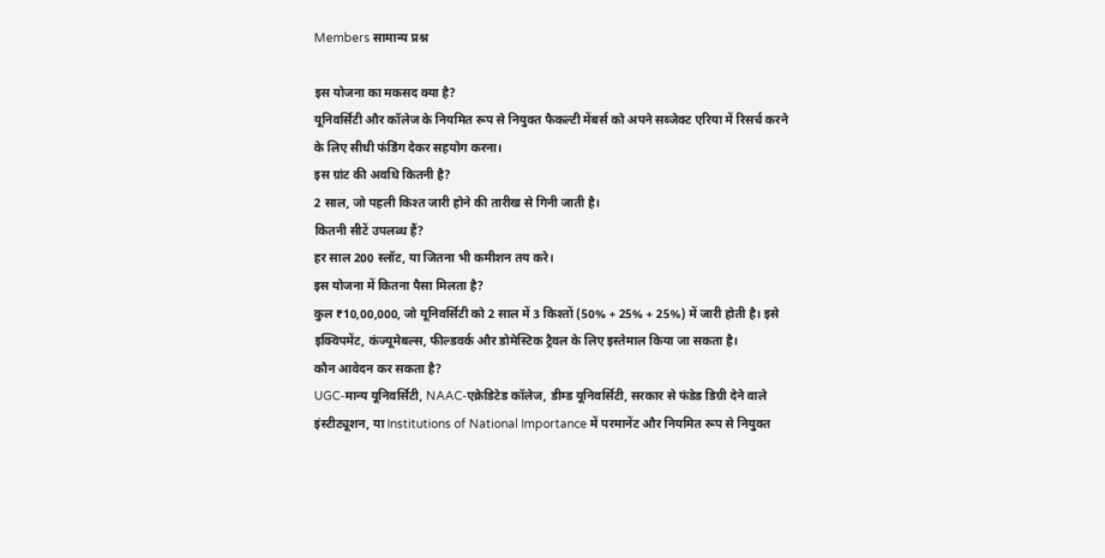Members सामान्य प्रश्न

इस योजना का मकसद क्या है?
यूनिवर्सिटी और कॉलेज के नियमित रूप से नियुक्त फैकल्टी मेंबर्स को अपने सब्जेक्ट एरिया में रिसर्च करने के लिए सीधी फंडिंग देकर सहयोग करना।
इस ग्रांट की अवधि कितनी है?
2 साल, जो पहली किश्त जारी होने की तारीख से गिनी जाती है।
कितनी सीटें उपलब्ध हैं?
हर साल 200 स्लॉट, या जितना भी कमीशन तय करे।
इस योजना में कितना पैसा मिलता है?
कुल ₹10,00,000, जो यूनिवर्सिटी को 2 साल में 3 किश्तों (50% + 25% + 25%) में जारी होती है। इसे इक्विपमेंट, कंज्यूमेबल्स, फील्डवर्क और डोमेस्टिक ट्रैवल के लिए इस्तेमाल किया जा सकता है।
कौन आवेदन कर सकता है?
UGC-मान्य यूनिवर्सिटी, NAAC-एक्रेडिटेड कॉलेज, डीम्ड यूनिवर्सिटी, सरकार से फंडेड डिग्री देने वाले इंस्टीट्यूशन, या Institutions of National Importance में परमानेंट और नियमित रूप से नियुक्त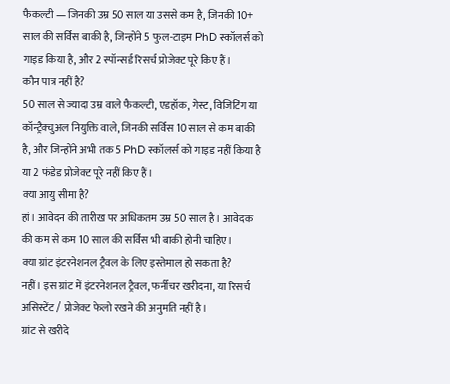फैकल्टी — जिनकी उम्र 50 साल या उससे कम है, जिनकी 10+ साल की सर्विस बाकी है, जिन्होंने 5 फुल-टाइम PhD स्कॉलर्स को गाइड किया है, और 2 स्पॉन्सर्ड रिसर्च प्रोजेक्ट पूरे किए हैं।
कौन पात्र नहीं है?
50 साल से ज्यादा उम्र वाले फैकल्टी, एडहॉक, गेस्ट, विजिटिंग या कॉन्ट्रैक्चुअल नियुक्ति वाले, जिनकी सर्विस 10 साल से कम बाकी है, और जिन्होंने अभी तक 5 PhD स्कॉलर्स को गाइड नहीं किया है या 2 फंडेड प्रोजेक्ट पूरे नहीं किए हैं।
क्या आयु सीमा है?
हां। आवेदन की तारीख पर अधिकतम उम्र 50 साल है। आवेदक की कम से कम 10 साल की सर्विस भी बाकी होनी चाहिए।
क्या ग्रांट इंटरनेशनल ट्रैवल के लिए इस्तेमाल हो सकता है?
नहीं। इस ग्रांट में इंटरनेशनल ट्रैवल, फर्नीचर खरीदना, या रिसर्च असिस्टेंट / प्रोजेक्ट फेलो रखने की अनुमति नहीं है।
ग्रांट से खरीदे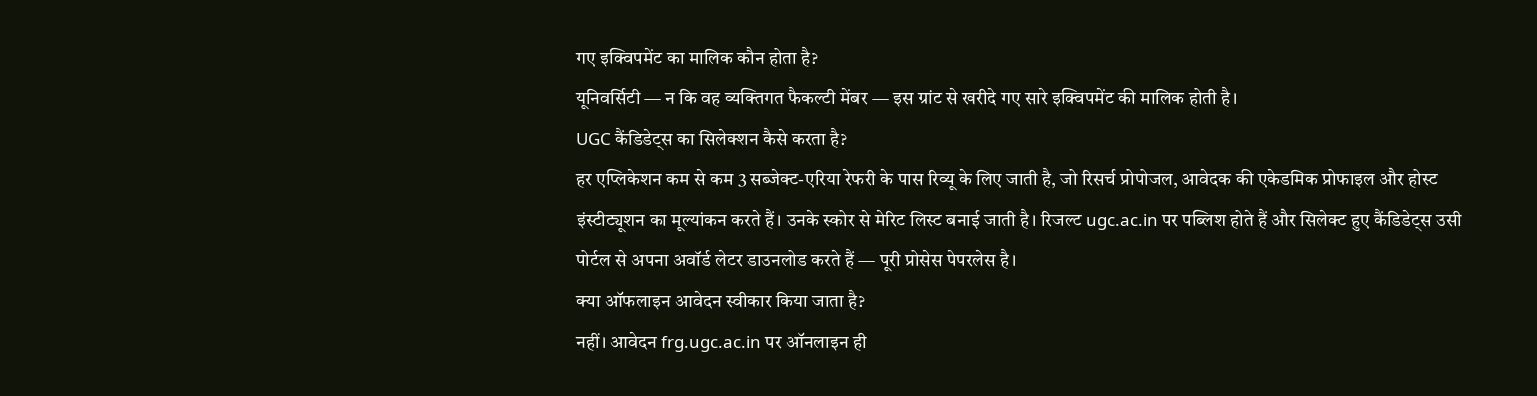गए इक्विपमेंट का मालिक कौन होता है?
यूनिवर्सिटी — न कि वह व्यक्तिगत फैकल्टी मेंबर — इस ग्रांट से खरीदे गए सारे इक्विपमेंट की मालिक होती है।
UGC कैंडिडेट्स का सिलेक्शन कैसे करता है?
हर एप्लिकेशन कम से कम 3 सब्जेक्ट-एरिया रेफरी के पास रिव्यू के लिए जाती है, जो रिसर्च प्रोपोजल, आवेदक की एकेडमिक प्रोफाइल और होस्ट इंस्टीट्यूशन का मूल्यांकन करते हैं। उनके स्कोर से मेरिट लिस्ट बनाई जाती है। रिजल्ट ugc.ac.in पर पब्लिश होते हैं और सिलेक्ट हुए कैंडिडेट्स उसी पोर्टल से अपना अवॉर्ड लेटर डाउनलोड करते हैं — पूरी प्रोसेस पेपरलेस है।
क्या ऑफलाइन आवेदन स्वीकार किया जाता है?
नहीं। आवेदन frg.ugc.ac.in पर ऑनलाइन ही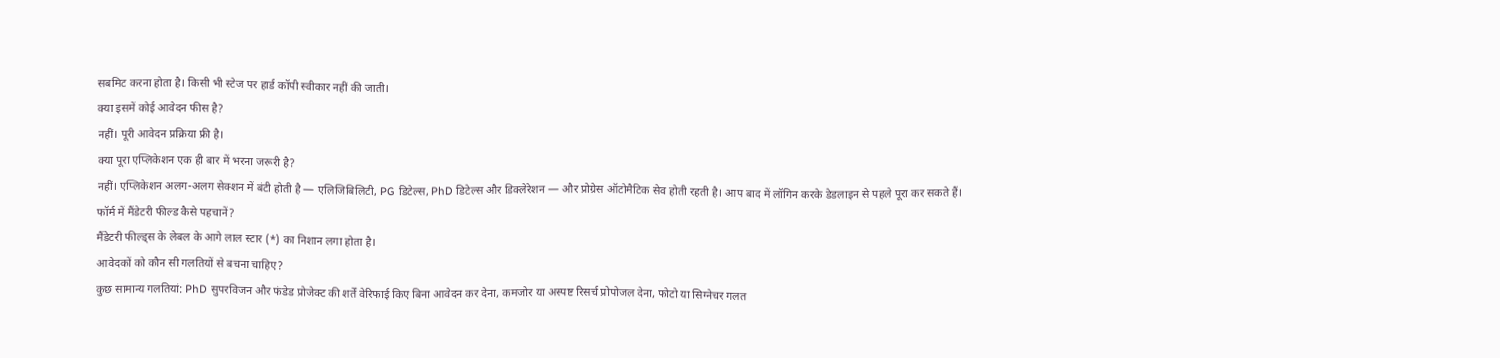सबमिट करना होता है। किसी भी स्टेज पर हार्ड कॉपी स्वीकार नहीं की जाती।
क्या इसमें कोई आवेदन फीस है?
नहीं। पूरी आवेदन प्रक्रिया फ्री है।
क्या पूरा एप्लिकेशन एक ही बार में भरना जरूरी है?
नहीं। एप्लिकेशन अलग-अलग सेक्शन में बंटी होती है — एलिजिबिलिटी, PG डिटेल्स, PhD डिटेल्स और डिक्लेरेशन — और प्रोग्रेस ऑटोमैटिक सेव होती रहती है। आप बाद में लॉगिन करके डेडलाइन से पहले पूरा कर सकते हैं।
फॉर्म में मैंडेटरी फील्ड कैसे पहचानें?
मैंडेटरी फील्ड्स के लेबल के आगे लाल स्टार (*) का निशान लगा होता है।
आवेदकों को कौन सी गलतियों से बचना चाहिए?
कुछ सामान्य गलतियां: PhD सुपरविजन और फंडेड प्रोजेक्ट की शर्तें वेरिफाई किए बिना आवेदन कर देना, कमजोर या अस्पष्ट रिसर्च प्रोपोजल देना, फोटो या सिग्नेचर गलत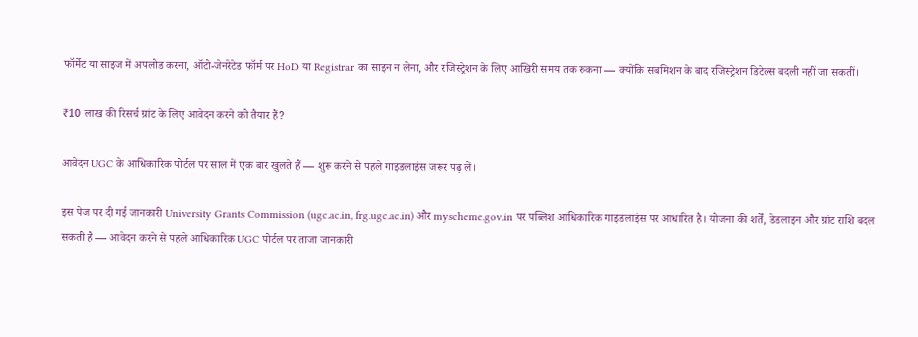फॉर्मेट या साइज में अपलोड करना, ऑटो-जेनरेटेड फॉर्म पर HoD या Registrar का साइन न लेना, और रजिस्ट्रेशन के लिए आखिरी समय तक रुकना — क्योंकि सबमिशन के बाद रजिस्ट्रेशन डिटेल्स बदली नहीं जा सकतीं।

₹10 लाख की रिसर्च ग्रांट के लिए आवेदन करने को तैयार हैं?

आवेदन UGC के आधिकारिक पोर्टल पर साल में एक बार खुलते हैं — शुरू करने से पहले गाइडलाइंस जरूर पढ़ लें।

इस पेज पर दी गई जानकारी University Grants Commission (ugc.ac.in, frg.ugc.ac.in) और myscheme.gov.in पर पब्लिश आधिकारिक गाइडलाइंस पर आधारित है। योजना की शर्तें, डेडलाइन और ग्रांट राशि बदल सकती है — आवेदन करने से पहले आधिकारिक UGC पोर्टल पर ताजा जानकारी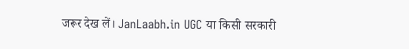जरूर देख लें। JanLaabh.in UGC या किसी सरकारी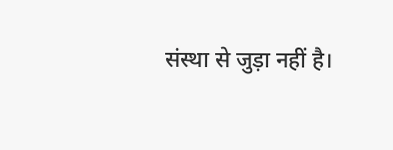संस्था से जुड़ा नहीं है।